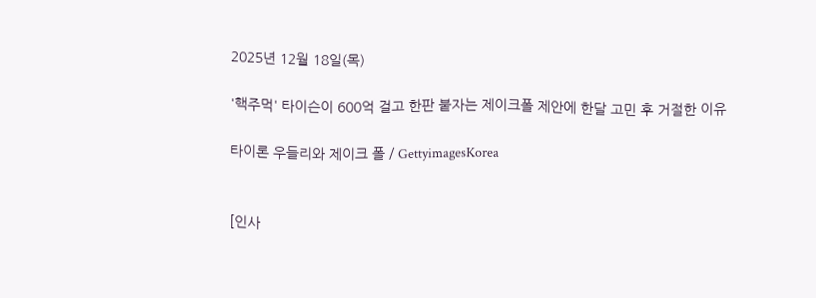2025년 12월 18일(목)

'핵주먹' 타이슨이 600억 걸고 한판 붙자는 제이크폴 제안에 한달 고민 후 거절한 이유

타이론 우들리와 제이크 폴 / GettyimagesKorea


[인사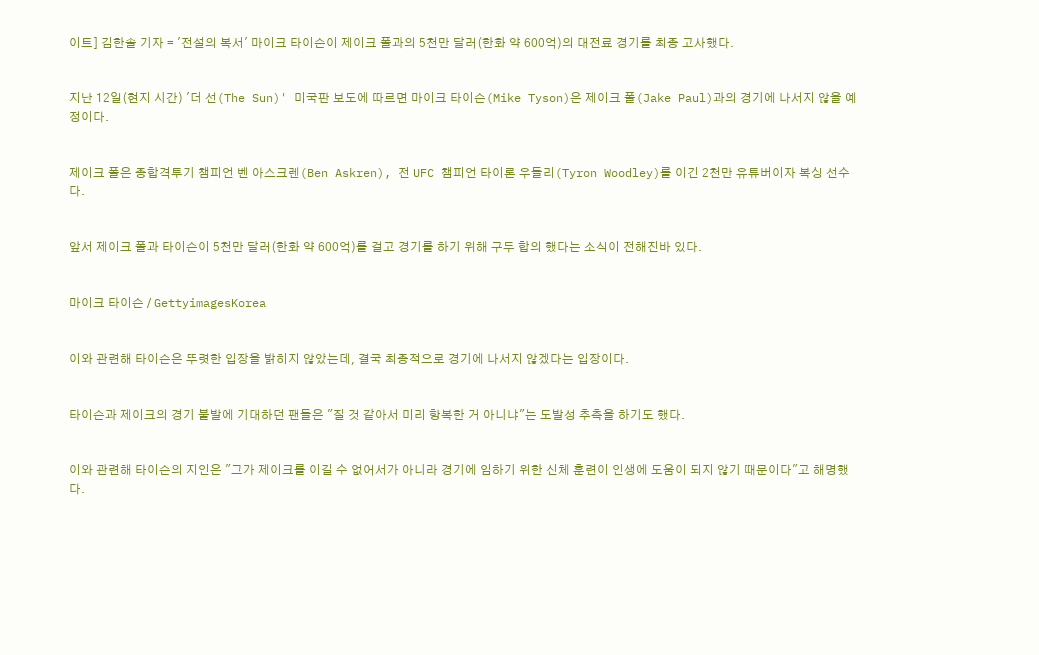이트] 김한솔 기자 = '전설의 복서' 마이크 타이슨이 제이크 폴과의 5천만 달러(한화 약 600억)의 대전료 경기를 최종 고사했다.


지난 12일(현지 시간) '더 선(The Sun)' 미국판 보도에 따르면 마이크 타이슨(Mike Tyson)은 제이크 폴(Jake Paul)과의 경기에 나서지 않을 예정이다.


제이크 폴은 종합격투기 챔피언 벤 아스크렌(Ben Askren), 전 UFC 챔피언 타이론 우들리(Tyron Woodley)를 이긴 2천만 유튜버이자 복싱 선수다.


앞서 제이크 폴과 타이슨이 5천만 달러(한화 약 600억)를 걸고 경기를 하기 위해 구두 합의 했다는 소식이 전해진바 있다.


마이크 타이슨 / GettyimagesKorea


이와 관련해 타이슨은 뚜렷한 입장을 밝히지 않았는데, 결국 최종적으로 경기에 나서지 않겠다는 입장이다.


타이슨과 제이크의 경기 불발에 기대하던 팬들은 "질 것 같아서 미리 항복한 거 아니냐"는 도발성 추측을 하기도 했다.


이와 관련해 타이슨의 지인은 "그가 제이크를 이길 수 없어서가 아니라 경기에 임하기 위한 신체 훈련이 인생에 도움이 되지 않기 때문이다"고 해명했다.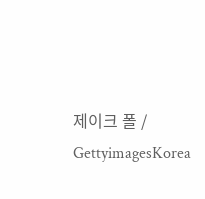제이크 폴 / GettyimagesKorea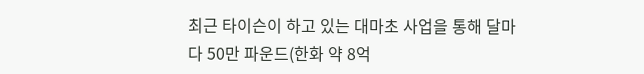최근 타이슨이 하고 있는 대마초 사업을 통해 달마다 50만 파운드(한화 약 8억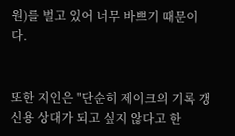원)를 벌고 있어 너무 바쁘기 때문이다.


또한 지인은 "단순히 제이크의 기록 갱신용 상대가 되고 싶지 않다고 한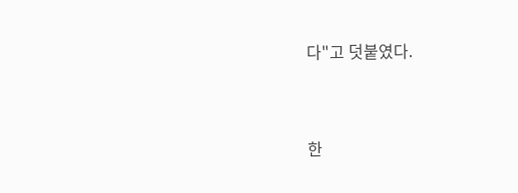다"고 덧붙였다.


한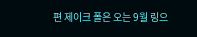편 제이크 폴은 오는 9월 링으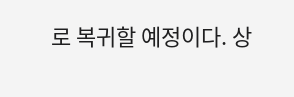로 복귀할 예정이다. 상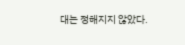대는 정해지지 않았다.